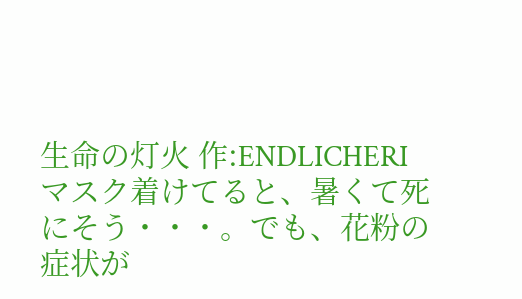生命の灯火 作:ENDLICHERI
マスク着けてると、暑くて死にそう・・・。でも、花粉の症状が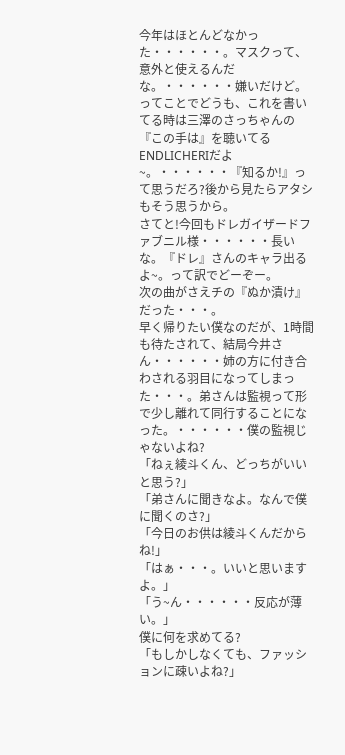今年はほとんどなかった・・・・・・。マスクって、意外と使えるんだな。・・・・・・嫌いだけど。
ってことでどうも、これを書いてる時は三澤のさっちゃんの『この手は』を聴いてるENDLICHERIだよ~。・・・・・・『知るか!』って思うだろ?後から見たらアタシもそう思うから。
さてと!今回もドレガイザードファブニル様・・・・・・長いな。『ドレ』さんのキャラ出るよ~。って訳でどーぞー。
次の曲がさえチの『ぬか漬け』だった・・・。
早く帰りたい僕なのだが、1時間も待たされて、結局今井さん・・・・・・姉の方に付き合わされる羽目になってしまった・・・。弟さんは監視って形で少し離れて同行することになった。・・・・・・僕の監視じゃないよね?
「ねぇ綾斗くん、どっちがいいと思う?」
「弟さんに聞きなよ。なんで僕に聞くのさ?」
「今日のお供は綾斗くんだからね!」
「はぁ・・・。いいと思いますよ。」
「う~ん・・・・・・反応が薄い。」
僕に何を求めてる?
「もしかしなくても、ファッションに疎いよね?」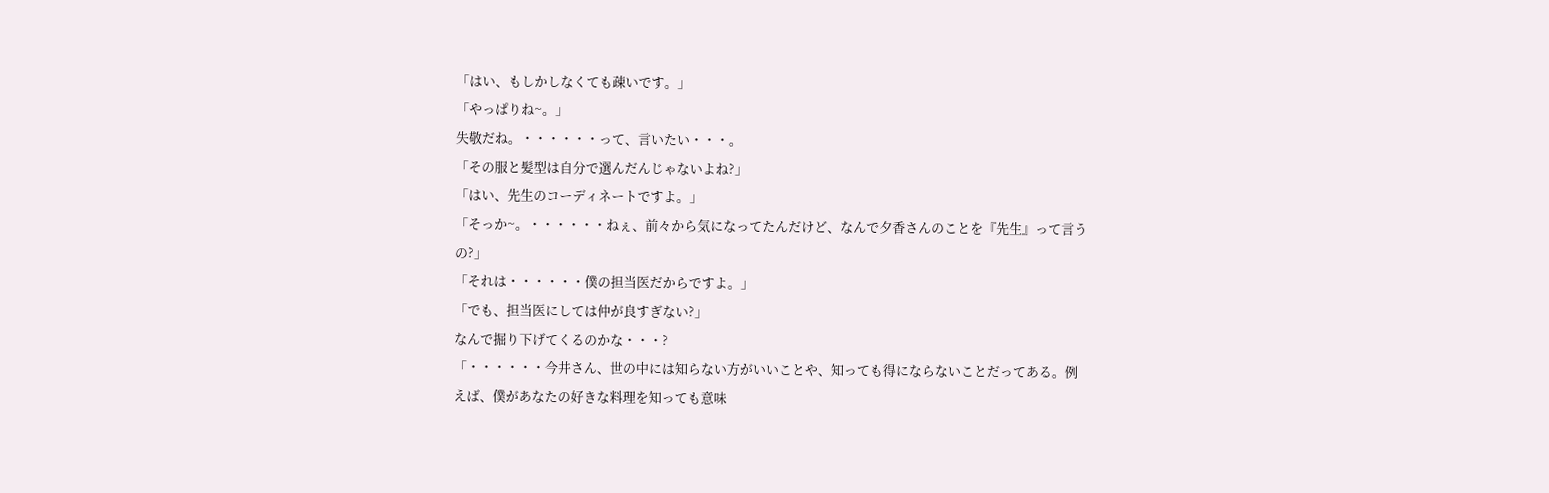「はい、もしかしなくても疎いです。」
「やっぱりね~。」
失敬だね。・・・・・・って、言いたい・・・。
「その服と髪型は自分で選んだんじゃないよね?」
「はい、先生のコーディネートですよ。」
「そっか~。・・・・・・ねぇ、前々から気になってたんだけど、なんで夕香さんのことを『先生』って言うの?」
「それは・・・・・・僕の担当医だからですよ。」
「でも、担当医にしては仲が良すぎない?」
なんで掘り下げてくるのかな・・・?
「・・・・・・今井さん、世の中には知らない方がいいことや、知っても得にならないことだってある。例えば、僕があなたの好きな料理を知っても意味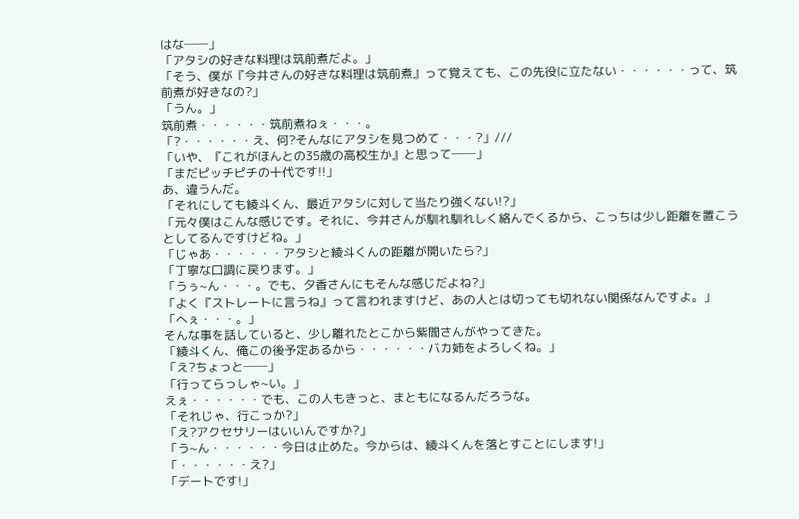はな──」
「アタシの好きな料理は筑前煮だよ。」
「そう、僕が『今井さんの好きな料理は筑前煮』って覚えても、この先役に立たない・・・・・・って、筑前煮が好きなの?」
「うん。」
筑前煮・・・・・・筑前煮ねぇ・・・。
「?・・・・・・え、何?そんなにアタシを見つめて・・・?」///
「いや、『これがほんとの35歳の高校生か』と思って──」
「まだピッチピチの十代です!!」
あ、違うんだ。
「それにしても綾斗くん、最近アタシに対して当たり強くない!?」
「元々僕はこんな感じです。それに、今井さんが馴れ馴れしく絡んでくるから、こっちは少し距離を置こうとしてるんですけどね。」
「じゃあ・・・・・・アタシと綾斗くんの距離が開いたら?」
「丁寧な口調に戻ります。」
「うぅ~ん・・・。でも、夕香さんにもそんな感じだよね?」
「よく『ストレートに言うね』って言われますけど、あの人とは切っても切れない関係なんですよ。」
「へぇ・・・。」
そんな事を話していると、少し離れたとこから紫閻さんがやってきた。
「綾斗くん、俺この後予定あるから・・・・・・バカ姉をよろしくね。」
「え?ちょっと──」
「行ってらっしゃ~い。」
えぇ・・・・・・でも、この人もきっと、まともになるんだろうな。
「それじゃ、行こっか?」
「え?アクセサリーはいいんですか?」
「う~ん・・・・・・今日は止めた。今からは、綾斗くんを落とすことにします!」
「・・・・・・え?」
「デートです!」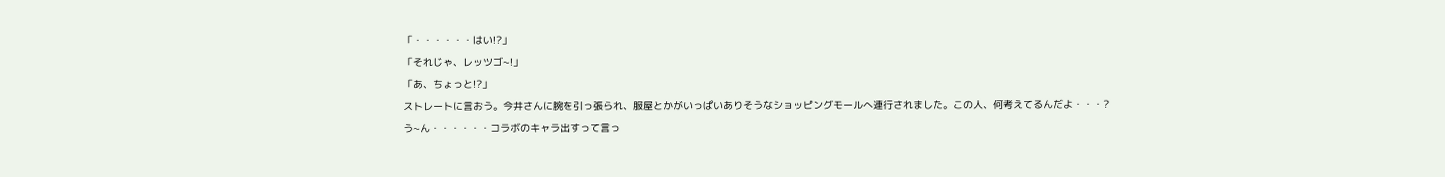「・・・・・・はい!?」
「それじゃ、レッツゴ~!」
「あ、ちょっと!?」
ストレートに言おう。今井さんに腕を引っ張られ、服屋とかがいっぱいありそうなショッピングモールへ連行されました。この人、何考えてるんだよ・・・?
う~ん・・・・・・コラボのキャラ出すって言っ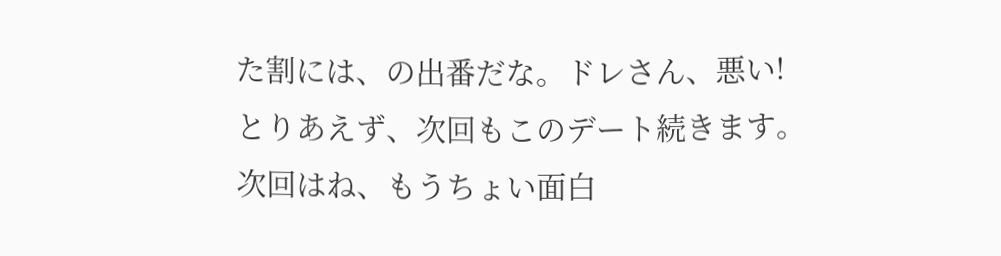た割には、の出番だな。ドレさん、悪い!
とりあえず、次回もこのデート続きます。次回はね、もうちょい面白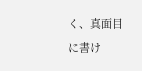く、真面目に書け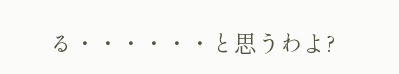る・・・・・・と思うわよ?